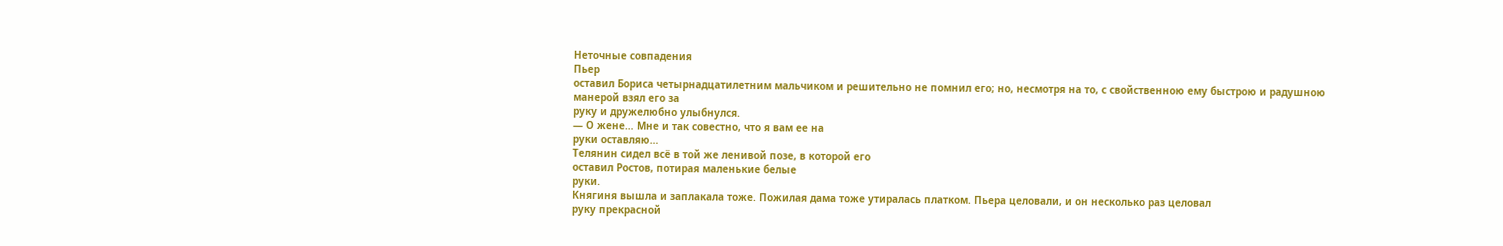Неточные совпадения
Пьер
оставил Бориса четырнадцатилетним мальчиком и решительно не помнил его; но, несмотря на то, с свойственною ему быстрою и радушною манерой взял его за
руку и дружелюбно улыбнулся.
— О жене… Мне и так совестно, что я вам ее на
руки оставляю…
Телянин сидел всё в той же ленивой позе, в которой его
оставил Ростов, потирая маленькие белые
руки.
Княгиня вышла и заплакала тоже. Пожилая дама тоже утиралась платком. Пьера целовали, и он несколько раз целовал
руку прекрасной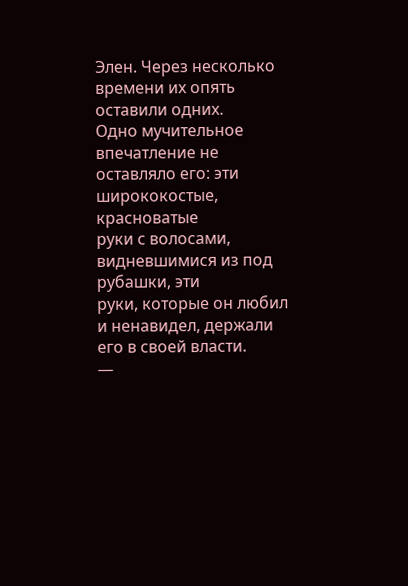Элен. Через несколько времени их опять
оставили одних.
Одно мучительное впечатление не
оставляло его: эти ширококостые, красноватые
руки с волосами, видневшимися из под рубашки, эти
руки, которые он любил и ненавидел, держали его в своей власти.
—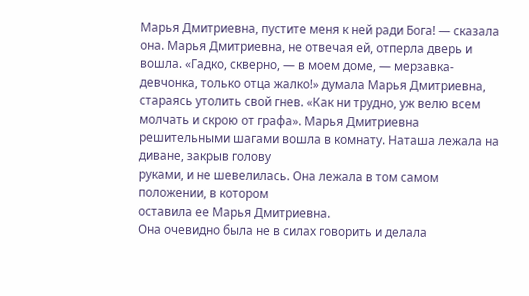Марья Дмитриевна, пустите меня к ней ради Бога! — сказала она. Марья Дмитриевна, не отвечая ей, отперла дверь и вошла. «Гадко, скверно, — в моем доме, — мерзавка-девчонка, только отца жалко!» думала Марья Дмитриевна, стараясь утолить свой гнев. «Как ни трудно, уж велю всем молчать и скрою от графа». Марья Дмитриевна решительными шагами вошла в комнату. Наташа лежала на диване, закрыв голову
руками, и не шевелилась. Она лежала в том самом положении, в котором
оставила ее Марья Дмитриевна.
Она очевидно была не в силах говорить и делала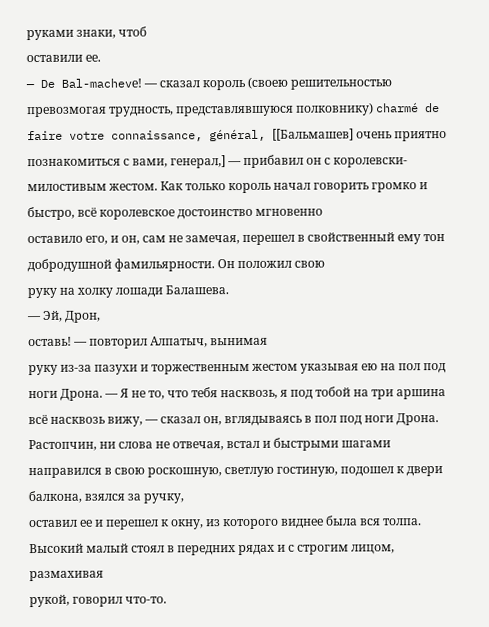руками знаки, чтоб
оставили ее.
— De Bal-machevе! — сказал король (своею решительностью превозмогая трудность, представлявшуюся полковнику) charmé de faire votre connaissance, général, [[Бальмашев] очень приятно познакомиться с вами, генерал,] — прибавил он с королевски-милостивым жестом. Как только король начал говорить громко и быстро, всё королевское достоинство мгновенно
оставило его, и он, сам не замечая, перешел в свойственный ему тон добродушной фамильярности. Он положил свою
руку на холку лошади Балашева.
— Эй, Дрон,
оставь! — повторил Алпатыч, вынимая
руку из-за пазухи и торжественным жестом указывая ею на пол под ноги Дрона. — Я не то, что тебя насквозь, я под тобой на три аршина всё насквозь вижу, — сказал он, вглядываясь в пол под ноги Дрона.
Растопчин, ни слова не отвечая, встал и быстрыми шагами направился в свою роскошную, светлую гостиную, подошел к двери балкона, взялся за ручку,
оставил ее и перешел к окну, из которого виднее была вся толпа. Высокий малый стоял в передних рядах и с строгим лицом, размахивая
рукой, говорил что-то.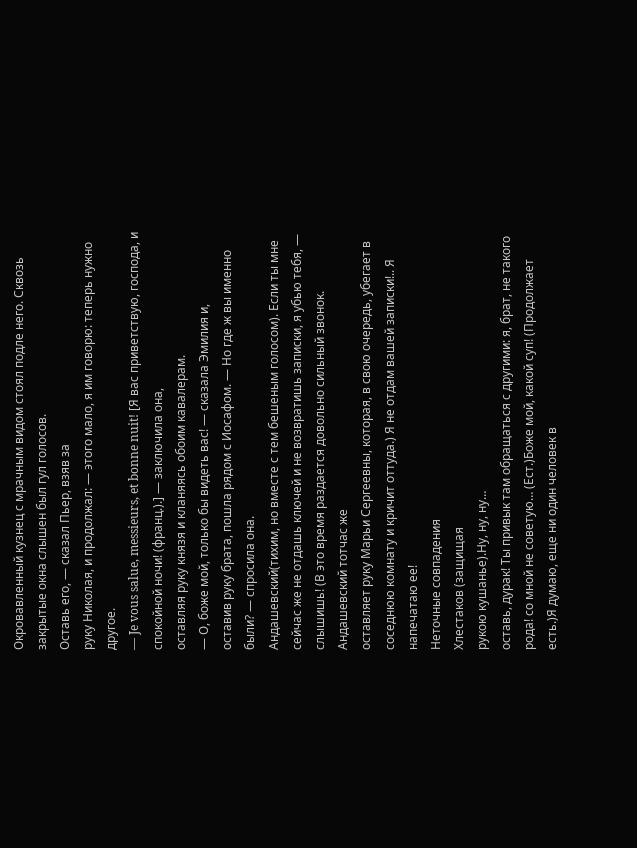Окровавленный кузнец с мрачным видом стоял подле него. Сквозь закрытые окна слышен был гул голосов.
Оставь его, — сказал Пьер, взяв за
руку Николая, и продолжал: — этого мало, я им говорю: теперь нужно другое.
— Je vous salue, messieurs, et bonne nuit! [Я вас приветствую, господа, и спокойной ночи! (франц.).] — заключила она,
оставляя руку князя и кланяясь обоим кавалерам.
— О, боже мой, только бы видеть вас! — сказала Эмилия и,
оставив руку брата, пошла рядом с Иосафом. — Но где ж вы именно были? — спросила она.
Андашевский(тихим, но вместе с тем бешеным голосом). Если ты мне сейчас же не отдашь ключей и не возвратишь записки, я убью тебя, — слышишь! (В это время раздается довольно сильный звонок. Андашевский тотчас же
оставляет руку Марьи Сергеевны, которая, в свою очередь, убегает в соседнюю комнату и кричит оттуда.) Я не отдам вашей записки!.. Я напечатаю ее!
Неточные совпадения
Хлестаков (защищая
рукою кушанье).Ну, ну, ну…
оставь, дурак! Ты привык там обращаться с другими: я, брат, не такого рода! со мной не советую… (Ест.)Боже мой, какой суп! (Продолжает есть.)Я думаю, еще ни один человек в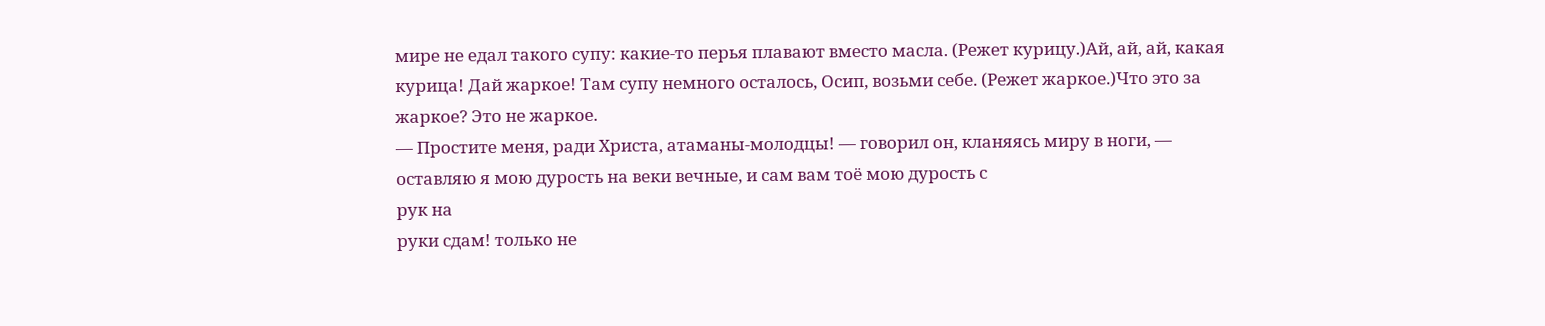мире не едал такого супу: какие-то перья плавают вместо масла. (Режет курицу.)Ай, ай, ай, какая курица! Дай жаркое! Там супу немного осталось, Осип, возьми себе. (Режет жаркое.)Что это за жаркое? Это не жаркое.
— Простите меня, ради Христа, атаманы-молодцы! — говорил он, кланяясь миру в ноги, —
оставляю я мою дурость на веки вечные, и сам вам тоё мою дурость с
рук на
руки сдам! только не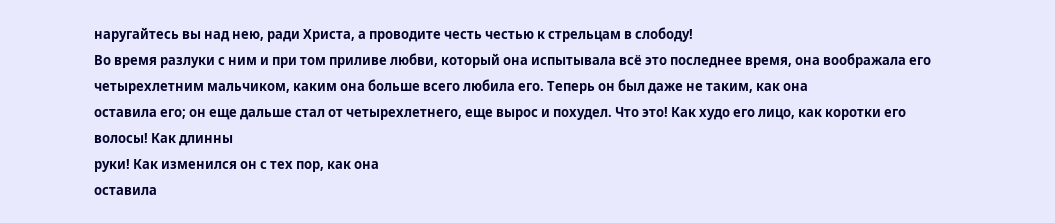наругайтесь вы над нею, ради Христа, а проводите честь честью к стрельцам в слободу!
Во время разлуки с ним и при том приливе любви, который она испытывала всё это последнее время, она воображала его четырехлетним мальчиком, каким она больше всего любила его. Теперь он был даже не таким, как она
оставила его; он еще дальше стал от четырехлетнего, еще вырос и похудел. Что это! Как худо его лицо, как коротки его волосы! Как длинны
руки! Как изменился он с тех пор, как она
оставила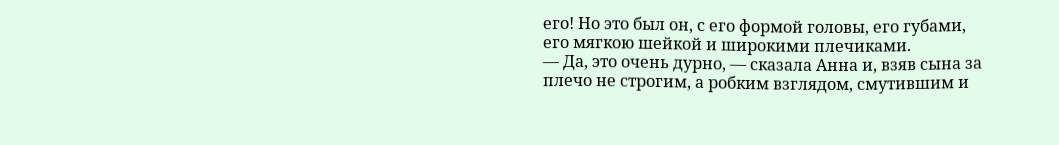его! Но это был он, с его формой головы, его губами, его мягкою шейкой и широкими плечиками.
— Да, это очень дурно, — сказала Анна и, взяв сына за плечо не строгим, а робким взглядом, смутившим и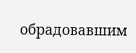обрадовавшим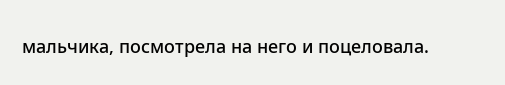мальчика, посмотрела на него и поцеловала.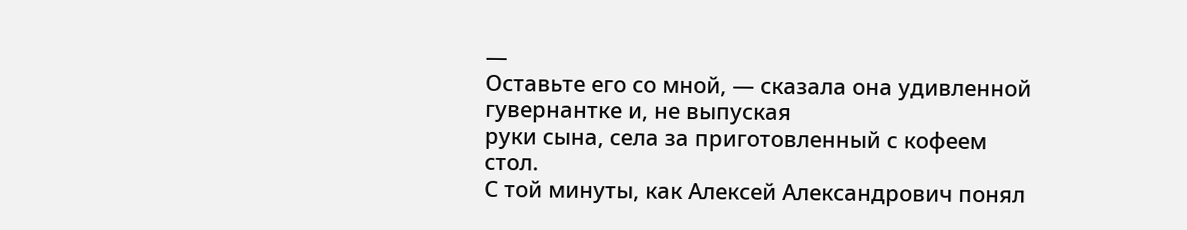—
Оставьте его со мной, — сказала она удивленной гувернантке и, не выпуская
руки сына, села за приготовленный с кофеем стол.
С той минуты, как Алексей Александрович понял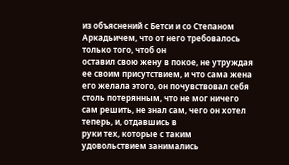из объяснений с Бетси и со Степаном Аркадьичем, что от него требовалось только того, чтоб он
оставил свою жену в покое, не утруждая ее своим присутствием, и что сама жена его желала этого, он почувствовал себя столь потерянным, что не мог ничего сам решить, не знал сам, чего он хотел теперь, и, отдавшись в
руки тех, которые с таким удовольствием занимались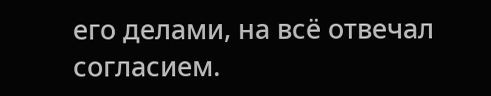его делами, на всё отвечал согласием.